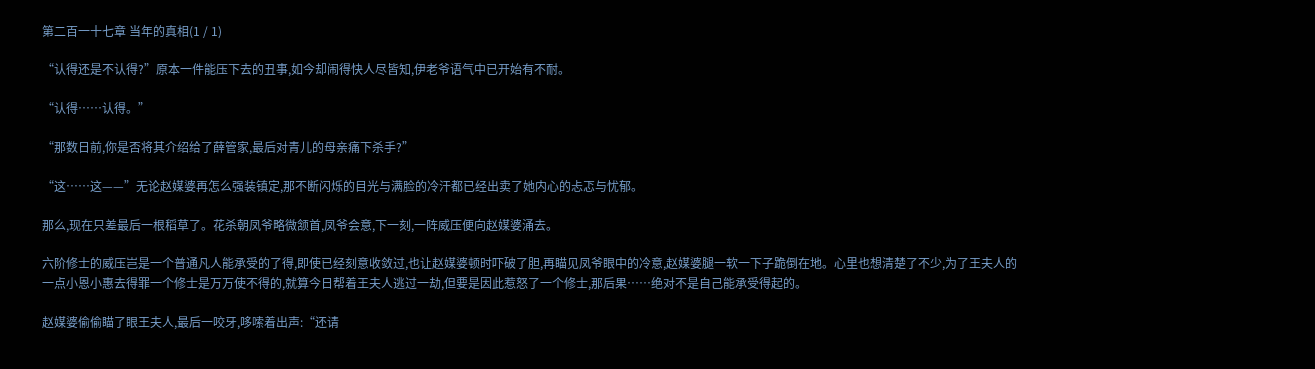第二百一十七章 当年的真相(1 / 1)

“认得还是不认得?”原本一件能压下去的丑事,如今却闹得快人尽皆知,伊老爷语气中已开始有不耐。

“认得……认得。”

“那数日前,你是否将其介绍给了薛管家,最后对青儿的母亲痛下杀手?”

“这……这——”无论赵媒婆再怎么强装镇定,那不断闪烁的目光与满脸的冷汗都已经出卖了她内心的忐忑与忧郁。

那么,现在只差最后一根稻草了。花杀朝凤爷略微颔首,凤爷会意,下一刻,一阵威压便向赵媒婆涌去。

六阶修士的威压岂是一个普通凡人能承受的了得,即使已经刻意收敛过,也让赵媒婆顿时吓破了胆,再瞄见凤爷眼中的冷意,赵媒婆腿一软一下子跪倒在地。心里也想清楚了不少,为了王夫人的一点小恩小惠去得罪一个修士是万万使不得的,就算今日帮着王夫人逃过一劫,但要是因此惹怒了一个修士,那后果……绝对不是自己能承受得起的。

赵媒婆偷偷瞄了眼王夫人,最后一咬牙,哆嗦着出声:“还请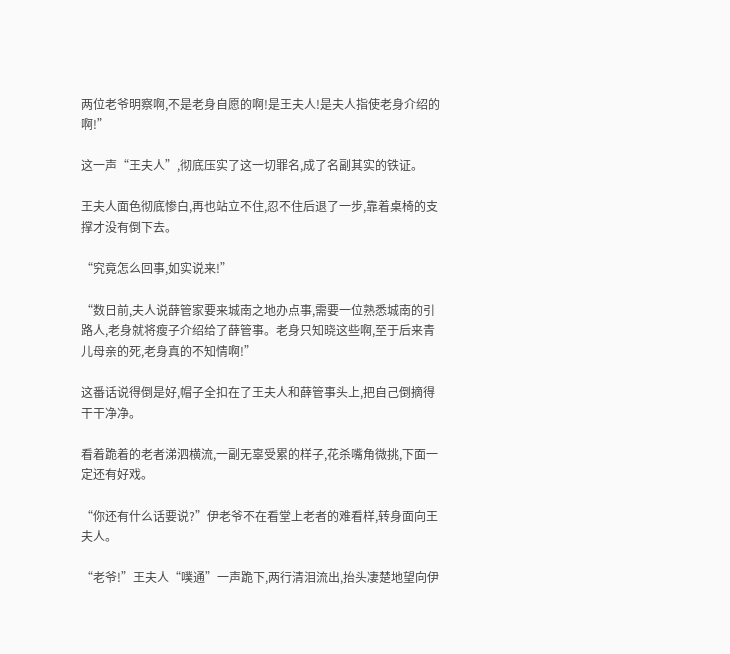两位老爷明察啊,不是老身自愿的啊!是王夫人!是夫人指使老身介绍的啊!”

这一声“王夫人”,彻底压实了这一切罪名,成了名副其实的铁证。

王夫人面色彻底惨白,再也站立不住,忍不住后退了一步,靠着桌椅的支撑才没有倒下去。

“究竟怎么回事,如实说来!”

“数日前,夫人说薛管家要来城南之地办点事,需要一位熟悉城南的引路人,老身就将瘦子介绍给了薛管事。老身只知晓这些啊,至于后来青儿母亲的死,老身真的不知情啊!”

这番话说得倒是好,帽子全扣在了王夫人和薛管事头上,把自己倒摘得干干净净。

看着跪着的老者涕泗横流,一副无辜受累的样子,花杀嘴角微挑,下面一定还有好戏。

“你还有什么话要说?”伊老爷不在看堂上老者的难看样,转身面向王夫人。

“老爷!”王夫人“噗通”一声跪下,两行清泪流出,抬头凄楚地望向伊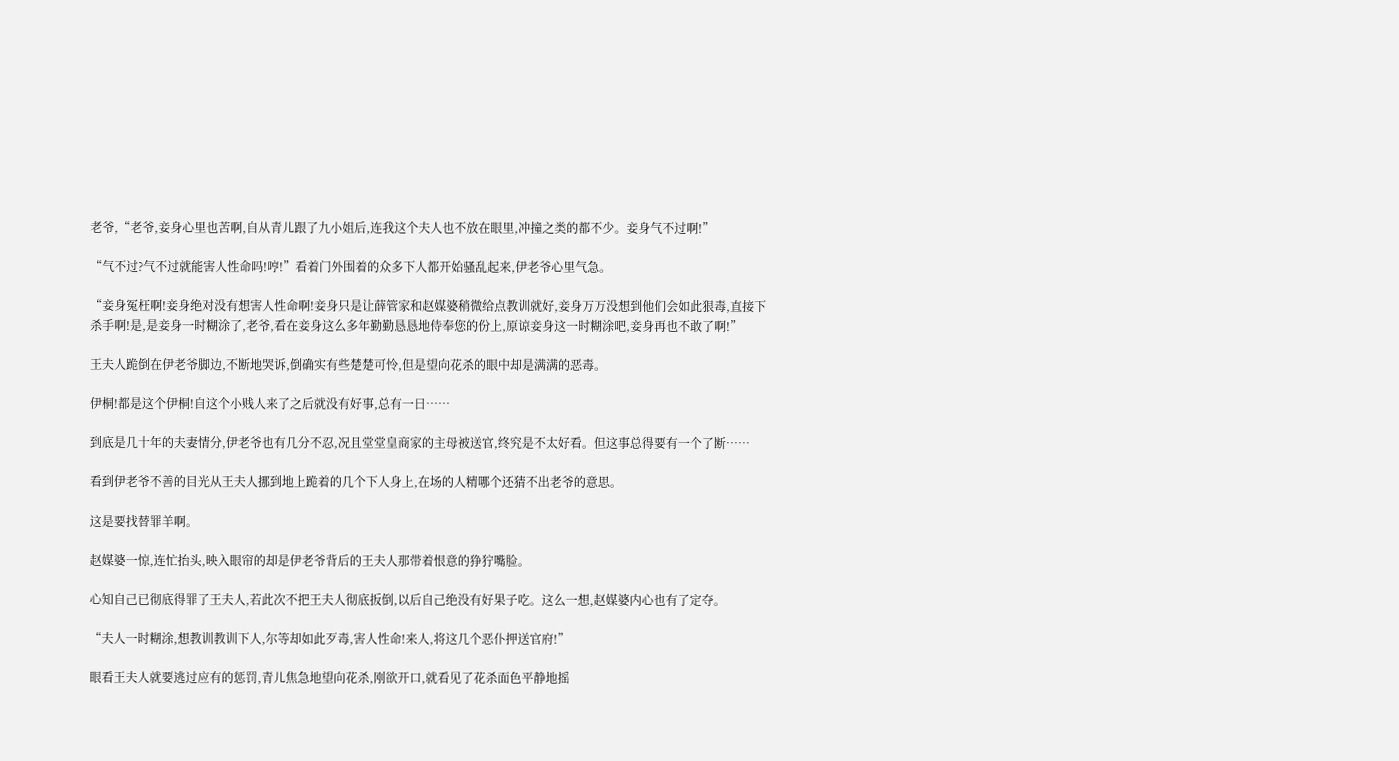老爷,“老爷,妾身心里也苦啊,自从青儿跟了九小姐后,连我这个夫人也不放在眼里,冲撞之类的都不少。妾身气不过啊!”

“气不过?气不过就能害人性命吗!哼!”看着门外围着的众多下人都开始骚乱起来,伊老爷心里气急。

“妾身冤枉啊!妾身绝对没有想害人性命啊!妾身只是让薛管家和赵媒婆稍微给点教训就好,妾身万万没想到他们会如此狠毒,直接下杀手啊!是,是妾身一时糊涂了,老爷,看在妾身这么多年勤勤恳恳地侍奉您的份上,原谅妾身这一时糊涂吧,妾身再也不敢了啊!”

王夫人跪倒在伊老爷脚边,不断地哭诉,倒确实有些楚楚可怜,但是望向花杀的眼中却是满满的恶毒。

伊桐!都是这个伊桐!自这个小贱人来了之后就没有好事,总有一日……

到底是几十年的夫妻情分,伊老爷也有几分不忍,况且堂堂皇商家的主母被送官,终究是不太好看。但这事总得要有一个了断……

看到伊老爷不善的目光从王夫人挪到地上跪着的几个下人身上,在场的人精哪个还猜不出老爷的意思。

这是要找替罪羊啊。

赵媒婆一惊,连忙抬头,映入眼帘的却是伊老爷背后的王夫人那带着恨意的狰狞嘴脸。

心知自己已彻底得罪了王夫人,若此次不把王夫人彻底扳倒,以后自己绝没有好果子吃。这么一想,赵媒婆内心也有了定夺。

“夫人一时糊涂,想教训教训下人,尔等却如此歹毒,害人性命!来人,将这几个恶仆押送官府!”

眼看王夫人就要逃过应有的惩罚,青儿焦急地望向花杀,刚欲开口,就看见了花杀面色平静地摇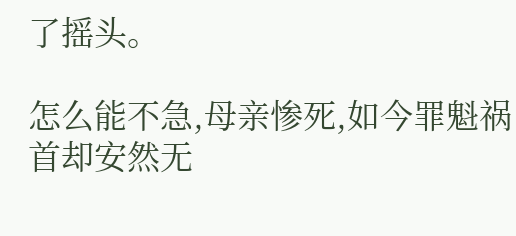了摇头。

怎么能不急,母亲惨死,如今罪魁祸首却安然无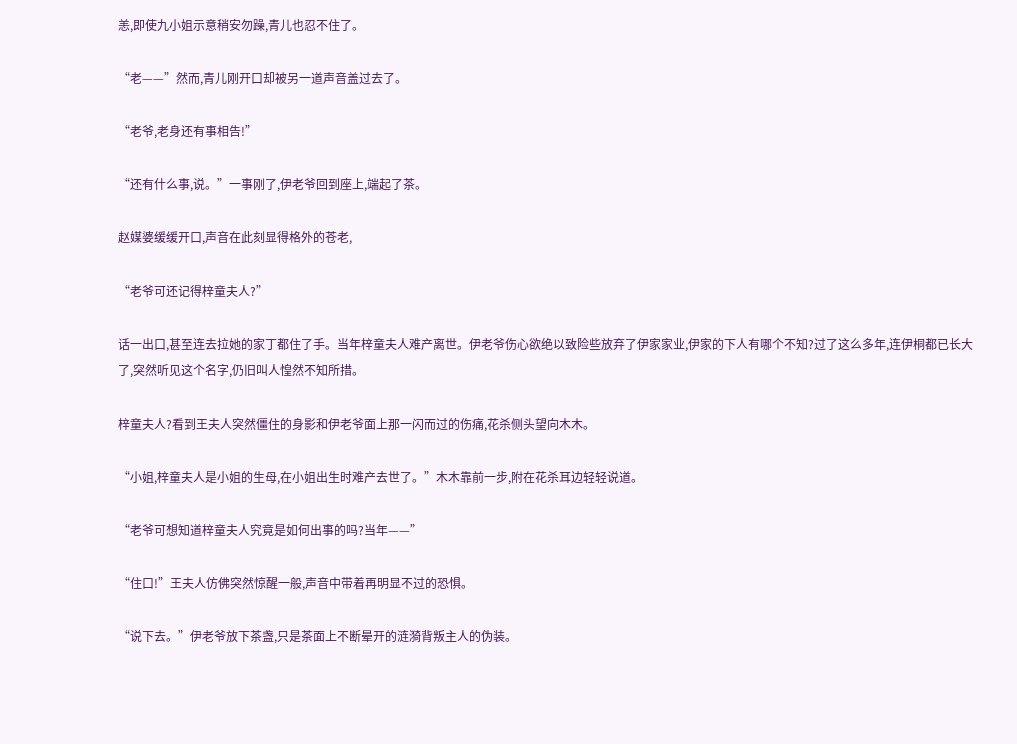恙,即使九小姐示意稍安勿躁,青儿也忍不住了。

“老——”然而,青儿刚开口却被另一道声音盖过去了。

“老爷,老身还有事相告!”

“还有什么事,说。”一事刚了,伊老爷回到座上,端起了茶。

赵媒婆缓缓开口,声音在此刻显得格外的苍老,

“老爷可还记得梓童夫人?”

话一出口,甚至连去拉她的家丁都住了手。当年梓童夫人难产离世。伊老爷伤心欲绝以致险些放弃了伊家家业,伊家的下人有哪个不知?过了这么多年,连伊桐都已长大了,突然听见这个名字,仍旧叫人惶然不知所措。

梓童夫人?看到王夫人突然僵住的身影和伊老爷面上那一闪而过的伤痛,花杀侧头望向木木。

“小姐,梓童夫人是小姐的生母,在小姐出生时难产去世了。”木木靠前一步,附在花杀耳边轻轻说道。

“老爷可想知道梓童夫人究竟是如何出事的吗?当年——”

“住口!”王夫人仿佛突然惊醒一般,声音中带着再明显不过的恐惧。

“说下去。”伊老爷放下茶盏,只是茶面上不断晕开的涟漪背叛主人的伪装。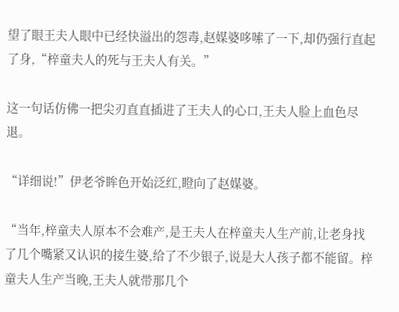望了眼王夫人眼中已经快溢出的怨毒,赵媒婆哆嗦了一下,却仍强行直起了身,“梓童夫人的死与王夫人有关。”

这一句话仿佛一把尖刃直直插进了王夫人的心口,王夫人脸上血色尽退。

“详细说!”伊老爷眸色开始泛红,瞪向了赵媒婆。

“当年,梓童夫人原本不会难产,是王夫人在梓童夫人生产前,让老身找了几个嘴紧又认识的接生婆,给了不少银子,说是大人孩子都不能留。梓童夫人生产当晚,王夫人就带那几个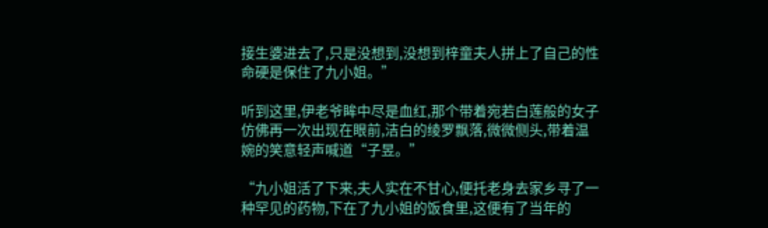接生婆进去了,只是没想到,没想到梓童夫人拼上了自己的性命硬是保住了九小姐。”

听到这里,伊老爷眸中尽是血红,那个带着宛若白莲般的女子仿佛再一次出现在眼前,洁白的绫罗飘落,微微侧头,带着温婉的笑意轻声喊道“子昱。”

“九小姐活了下来,夫人实在不甘心,便托老身去家乡寻了一种罕见的药物,下在了九小姐的饭食里,这便有了当年的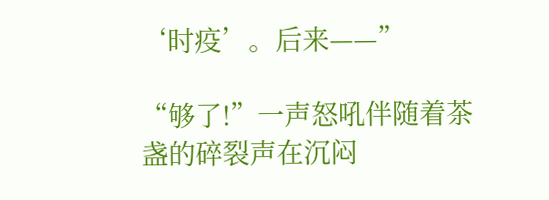‘时疫’。后来——”

“够了!”一声怒吼伴随着茶盏的碎裂声在沉闷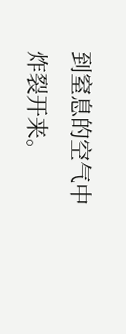到窒息的空气中炸裂开来。